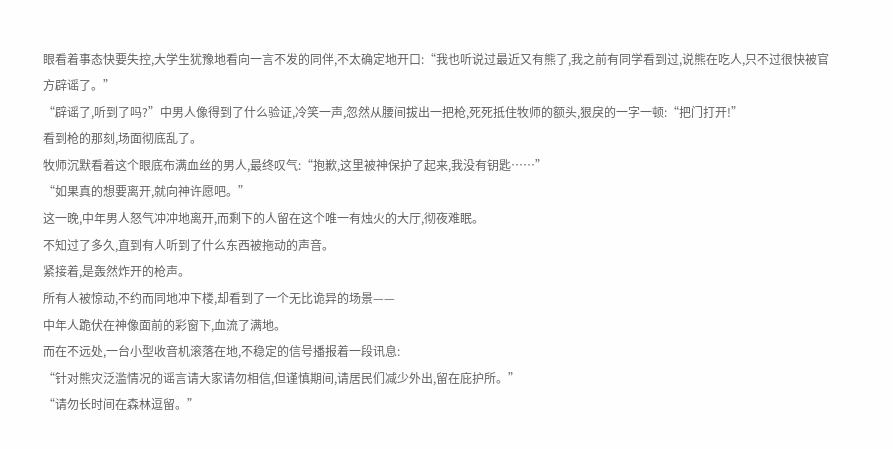眼看着事态快要失控,大学生犹豫地看向一言不发的同伴,不太确定地开口:“我也听说过最近又有熊了,我之前有同学看到过,说熊在吃人,只不过很快被官方辟谣了。”
“辟谣了,听到了吗?”中男人像得到了什么验证,冷笑一声,忽然从腰间拔出一把枪,死死抵住牧师的额头,狠戾的一字一顿:“把门打开!”
看到枪的那刻,场面彻底乱了。
牧师沉默看着这个眼底布满血丝的男人,最终叹气:“抱歉,这里被神保护了起来,我没有钥匙……”
“如果真的想要离开,就向神许愿吧。”
这一晚,中年男人怒气冲冲地离开,而剩下的人留在这个唯一有烛火的大厅,彻夜难眠。
不知过了多久,直到有人听到了什么东西被拖动的声音。
紧接着,是轰然炸开的枪声。
所有人被惊动,不约而同地冲下楼,却看到了一个无比诡异的场景——
中年人跪伏在神像面前的彩窗下,血流了满地。
而在不远处,一台小型收音机滚落在地,不稳定的信号播报着一段讯息:
“针对熊灾泛滥情况的谣言请大家请勿相信,但谨慎期间,请居民们减少外出,留在庇护所。”
“请勿长时间在森林逗留。”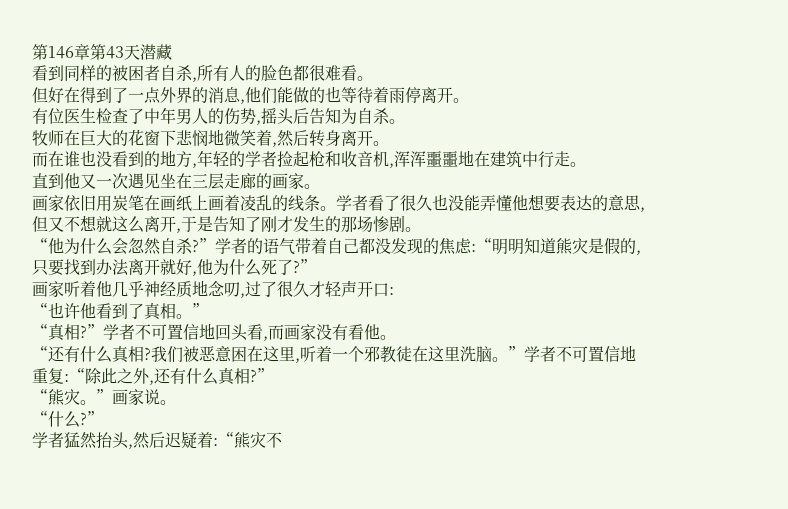第146章第43天潜藏
看到同样的被困者自杀,所有人的脸色都很难看。
但好在得到了一点外界的消息,他们能做的也等待着雨停离开。
有位医生检查了中年男人的伤势,摇头后告知为自杀。
牧师在巨大的花窗下悲悯地微笑着,然后转身离开。
而在谁也没看到的地方,年轻的学者捡起枪和收音机,浑浑噩噩地在建筑中行走。
直到他又一次遇见坐在三层走廊的画家。
画家依旧用炭笔在画纸上画着凌乱的线条。学者看了很久也没能弄懂他想要表达的意思,但又不想就这么离开,于是告知了刚才发生的那场惨剧。
“他为什么会忽然自杀?”学者的语气带着自己都没发现的焦虑:“明明知道熊灾是假的,只要找到办法离开就好,他为什么死了?”
画家听着他几乎神经质地念叨,过了很久才轻声开口:
“也许他看到了真相。”
“真相?”学者不可置信地回头看,而画家没有看他。
“还有什么真相?我们被恶意困在这里,听着一个邪教徒在这里洗脑。”学者不可置信地重复:“除此之外,还有什么真相?”
“熊灾。”画家说。
“什么?”
学者猛然抬头,然后迟疑着:“熊灾不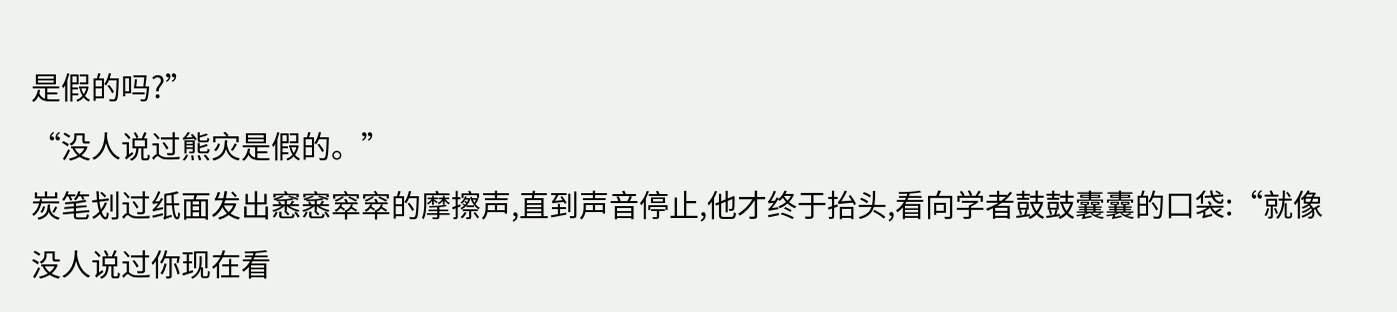是假的吗?”
“没人说过熊灾是假的。”
炭笔划过纸面发出窸窸窣窣的摩擦声,直到声音停止,他才终于抬头,看向学者鼓鼓囊囊的口袋:“就像没人说过你现在看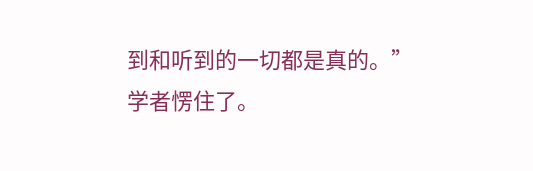到和听到的一切都是真的。”
学者愣住了。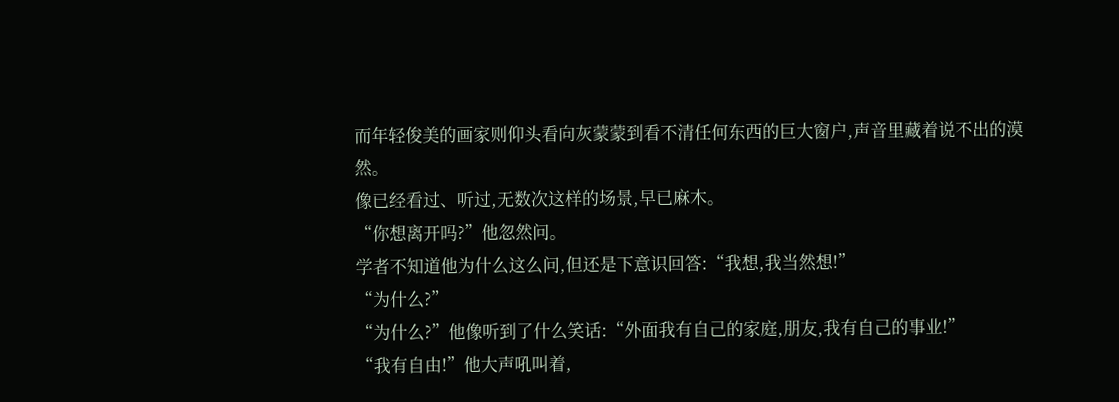而年轻俊美的画家则仰头看向灰蒙蒙到看不清任何东西的巨大窗户,声音里藏着说不出的漠然。
像已经看过、听过,无数次这样的场景,早已麻木。
“你想离开吗?”他忽然问。
学者不知道他为什么这么问,但还是下意识回答:“我想,我当然想!”
“为什么?”
“为什么?”他像听到了什么笑话:“外面我有自己的家庭,朋友,我有自己的事业!”
“我有自由!”他大声吼叫着,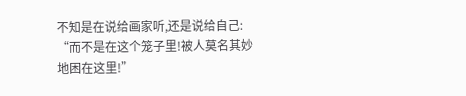不知是在说给画家听,还是说给自己:
“而不是在这个笼子里!被人莫名其妙地困在这里!”